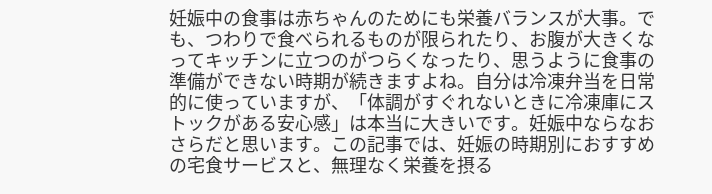妊娠中の食事は赤ちゃんのためにも栄養バランスが大事。でも、つわりで食べられるものが限られたり、お腹が大きくなってキッチンに立つのがつらくなったり、思うように食事の準備ができない時期が続きますよね。自分は冷凍弁当を日常的に使っていますが、「体調がすぐれないときに冷凍庫にストックがある安心感」は本当に大きいです。妊娠中ならなおさらだと思います。この記事では、妊娠の時期別におすすめの宅食サービスと、無理なく栄養を摂る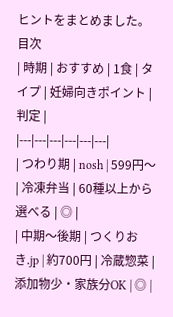ヒントをまとめました。
目次
| 時期 | おすすめ | 1食 | タイプ | 妊婦向きポイント | 判定 |
|---|---|---|---|---|---|
| つわり期 | nosh | 599円〜 | 冷凍弁当 | 60種以上から選べる | ◎ |
| 中期〜後期 | つくりおき.jp | 約700円 | 冷蔵惣菜 | 添加物少・家族分OK | ◎ |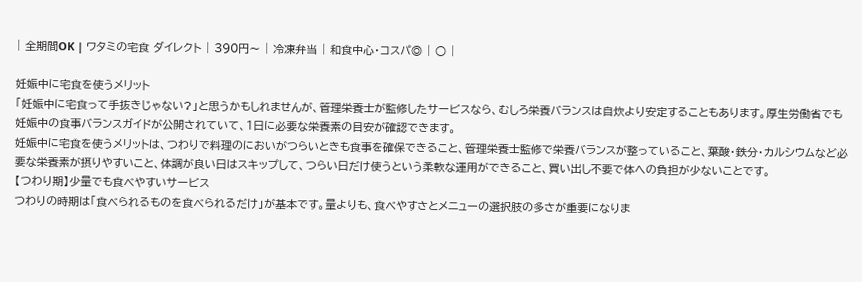| 全期間OK | ワタミの宅食 ダイレクト | 390円〜 | 冷凍弁当 | 和食中心・コスパ◎ | ○ |

妊娠中に宅食を使うメリット
「妊娠中に宅食って手抜きじゃない?」と思うかもしれませんが、管理栄養士が監修したサービスなら、むしろ栄養バランスは自炊より安定することもあります。厚生労働省でも妊娠中の食事バランスガイドが公開されていて、1日に必要な栄養素の目安が確認できます。
妊娠中に宅食を使うメリットは、つわりで料理のにおいがつらいときも食事を確保できること、管理栄養士監修で栄養バランスが整っていること、葉酸・鉄分・カルシウムなど必要な栄養素が摂りやすいこと、体調が良い日はスキップして、つらい日だけ使うという柔軟な運用ができること、買い出し不要で体への負担が少ないことです。
【つわり期】少量でも食べやすいサービス
つわりの時期は「食べられるものを食べられるだけ」が基本です。量よりも、食べやすさとメニューの選択肢の多さが重要になりま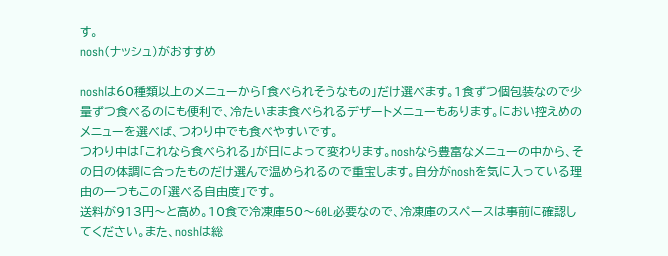す。
nosh(ナッシュ)がおすすめ

noshは60種類以上のメニューから「食べられそうなもの」だけ選べます。1食ずつ個包装なので少量ずつ食べるのにも便利で、冷たいまま食べられるデザートメニューもあります。におい控えめのメニューを選べば、つわり中でも食べやすいです。
つわり中は「これなら食べられる」が日によって変わります。noshなら豊富なメニューの中から、その日の体調に合ったものだけ選んで温められるので重宝します。自分がnoshを気に入っている理由の一つもこの「選べる自由度」です。
送料が913円〜と高め。10食で冷凍庫50〜60L必要なので、冷凍庫のスペースは事前に確認してください。また、noshは総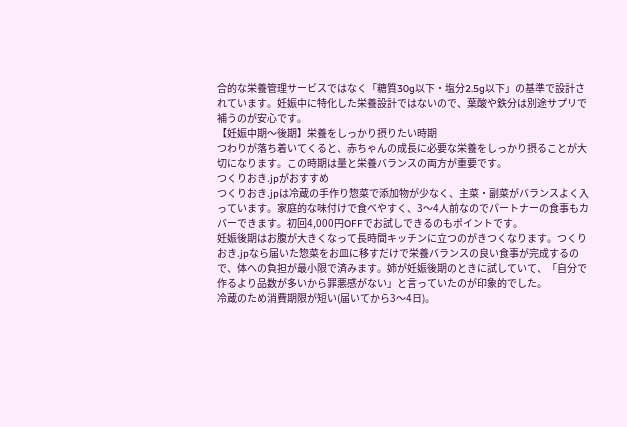合的な栄養管理サービスではなく「糖質30g以下・塩分2.5g以下」の基準で設計されています。妊娠中に特化した栄養設計ではないので、葉酸や鉄分は別途サプリで補うのが安心です。
【妊娠中期〜後期】栄養をしっかり摂りたい時期
つわりが落ち着いてくると、赤ちゃんの成長に必要な栄養をしっかり摂ることが大切になります。この時期は量と栄養バランスの両方が重要です。
つくりおき.jpがおすすめ
つくりおき.jpは冷蔵の手作り惣菜で添加物が少なく、主菜・副菜がバランスよく入っています。家庭的な味付けで食べやすく、3〜4人前なのでパートナーの食事もカバーできます。初回4,000円OFFでお試しできるのもポイントです。
妊娠後期はお腹が大きくなって長時間キッチンに立つのがきつくなります。つくりおき.jpなら届いた惣菜をお皿に移すだけで栄養バランスの良い食事が完成するので、体への負担が最小限で済みます。姉が妊娠後期のときに試していて、「自分で作るより品数が多いから罪悪感がない」と言っていたのが印象的でした。
冷蔵のため消費期限が短い(届いてから3〜4日)。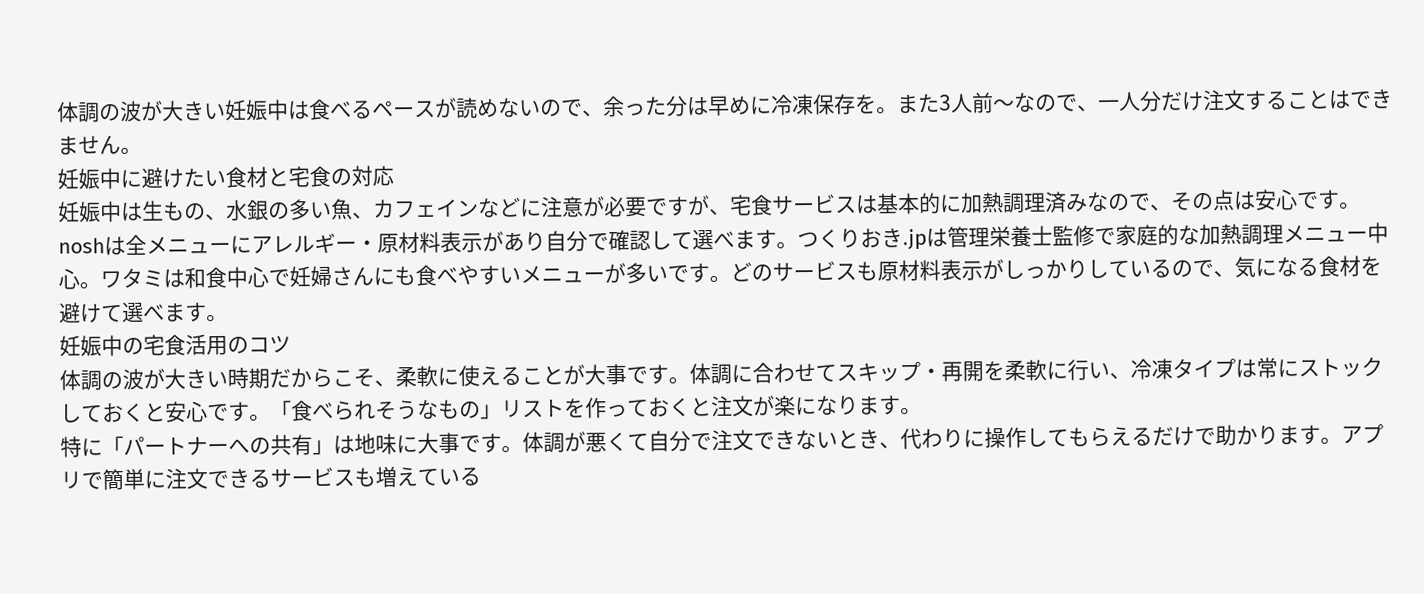体調の波が大きい妊娠中は食べるペースが読めないので、余った分は早めに冷凍保存を。また3人前〜なので、一人分だけ注文することはできません。
妊娠中に避けたい食材と宅食の対応
妊娠中は生もの、水銀の多い魚、カフェインなどに注意が必要ですが、宅食サービスは基本的に加熱調理済みなので、その点は安心です。noshは全メニューにアレルギー・原材料表示があり自分で確認して選べます。つくりおき.jpは管理栄養士監修で家庭的な加熱調理メニュー中心。ワタミは和食中心で妊婦さんにも食べやすいメニューが多いです。どのサービスも原材料表示がしっかりしているので、気になる食材を避けて選べます。
妊娠中の宅食活用のコツ
体調の波が大きい時期だからこそ、柔軟に使えることが大事です。体調に合わせてスキップ・再開を柔軟に行い、冷凍タイプは常にストックしておくと安心です。「食べられそうなもの」リストを作っておくと注文が楽になります。
特に「パートナーへの共有」は地味に大事です。体調が悪くて自分で注文できないとき、代わりに操作してもらえるだけで助かります。アプリで簡単に注文できるサービスも増えている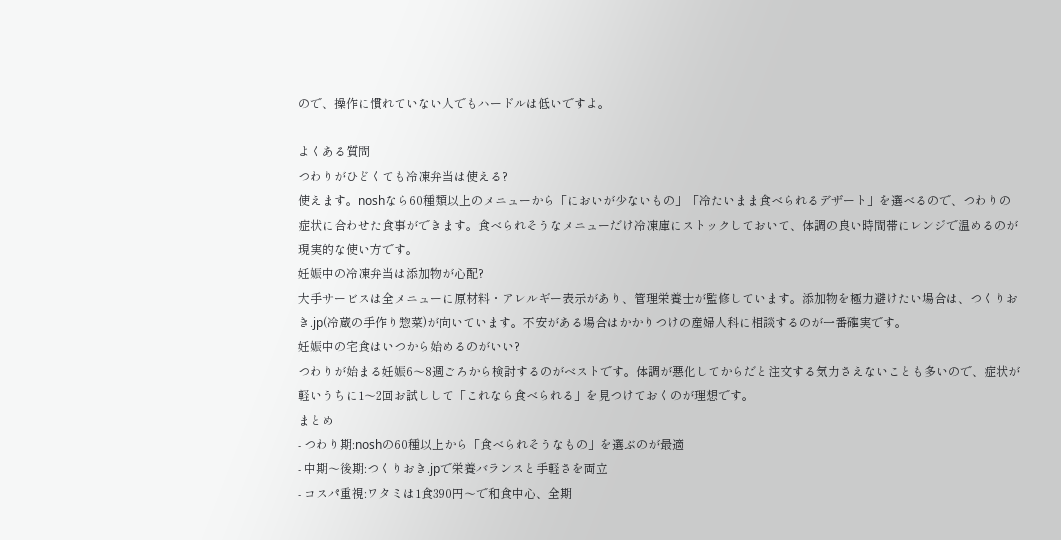ので、操作に慣れていない人でもハードルは低いですよ。

よくある質問
つわりがひどくても冷凍弁当は使える?
使えます。noshなら60種類以上のメニューから「においが少ないもの」「冷たいまま食べられるデザート」を選べるので、つわりの症状に合わせた食事ができます。食べられそうなメニューだけ冷凍庫にストックしておいて、体調の良い時間帯にレンジで温めるのが現実的な使い方です。
妊娠中の冷凍弁当は添加物が心配?
大手サービスは全メニューに原材料・アレルギー表示があり、管理栄養士が監修しています。添加物を極力避けたい場合は、つくりおき.jp(冷蔵の手作り惣菜)が向いています。不安がある場合はかかりつけの産婦人科に相談するのが一番確実です。
妊娠中の宅食はいつから始めるのがいい?
つわりが始まる妊娠6〜8週ごろから検討するのがベストです。体調が悪化してからだと注文する気力さえないことも多いので、症状が軽いうちに1〜2回お試しして「これなら食べられる」を見つけておくのが理想です。
まとめ
- つわり期:noshの60種以上から「食べられそうなもの」を選ぶのが最適
- 中期〜後期:つくりおき.jpで栄養バランスと手軽さを両立
- コスパ重視:ワタミは1食390円〜で和食中心、全期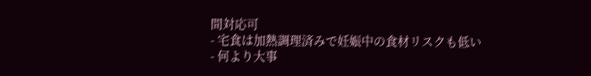間対応可
- 宅食は加熱調理済みで妊娠中の食材リスクも低い
- 何より大事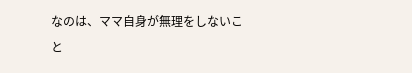なのは、ママ自身が無理をしないこと